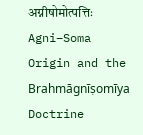अग्नीषोमोत्पत्तिः
Agni–Soma Origin and the Brahmāgnīṣomīya Doctrine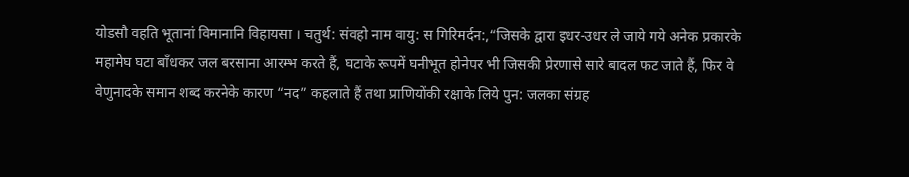योडसौ वहति भूतानां विमानानि विहायसा । चतुर्थ: संवहो नाम वायु: स गिरिमर्दन:,“जिसके द्वारा इधर-उधर ले जाये गये अनेक प्रकारके महामेघ घटा बाँधकर जल बरसाना आरम्भ करते हैं, घटाके रूपमें घनीभूत होनेपर भी जिसकी प्रेरणासे सारे बादल फट जाते हैं, फिर वे वेणुनादके समान शब्द करनेके कारण “नद” कहलाते हैं तथा प्राणियोंकी रक्षाके लिये पुन: जलका संग्रह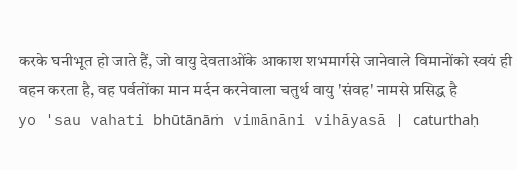करके घनीभूत हो जाते हैं, जो वायु देवताओंके आकाश शभमार्गसे जानेवाले विमानोंको स्वयं ही वहन करता है, वह पर्वतोंका मान मर्दन करनेवाला चतुर्थ वायु 'संवह' नामसे प्रसिद्ध है
yo 'sau vahati bhūtānāṁ vimānāni vihāyasā | caturthaḥ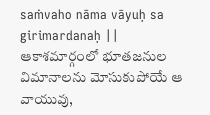saṁvaho nāma vāyuḥ sa girimardanaḥ ||
ఆకాశమార్గంలో భూతజనుల విమానాలను మోసుకుపోయే ఆ వాయువు,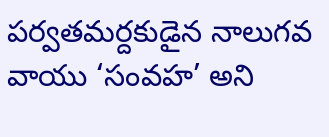పర్వతమర్దకుడైన నాలుగవ వాయు ‘సంవహ’ అని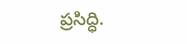ప్రసిద్ధి.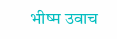भीष्म उवाच